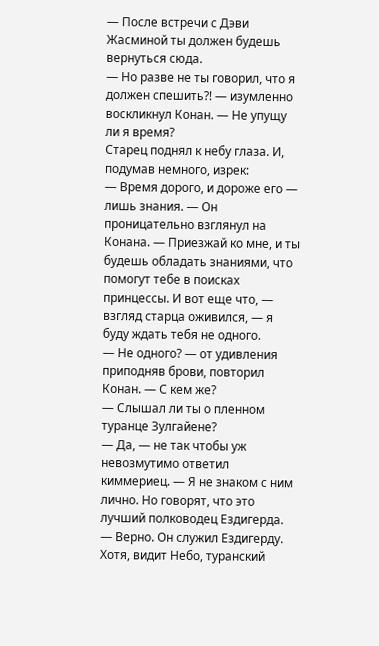— После встречи с Дэви Жасминой ты должен будешь вернуться сюда.
— Но разве не ты говорил, что я должен спешить?! — изумленно воскликнул Конан. — Не упущу ли я время?
Старец поднял к небу глаза. И, подумав немного, изрек:
— Время дорого, и дороже его — лишь знания. — Он проницательно взглянул на Конана. — Приезжай ко мне, и ты будешь обладать знаниями, что помогут тебе в поисках принцессы. И вот еще что, — взгляд старца оживился, — я буду ждать тебя не одного.
— Не одного? — от удивления приподняв брови, повторил Конан. — С кем же?
— Слышал ли ты о пленном туранце Зулгайене?
— Да, — не так чтобы уж невозмутимо ответил киммериец. — Я не знаком с ним лично. Но говорят, что это лучший полководец Ездигерда.
— Верно. Он служил Ездигерду. Хотя, видит Небо, туранский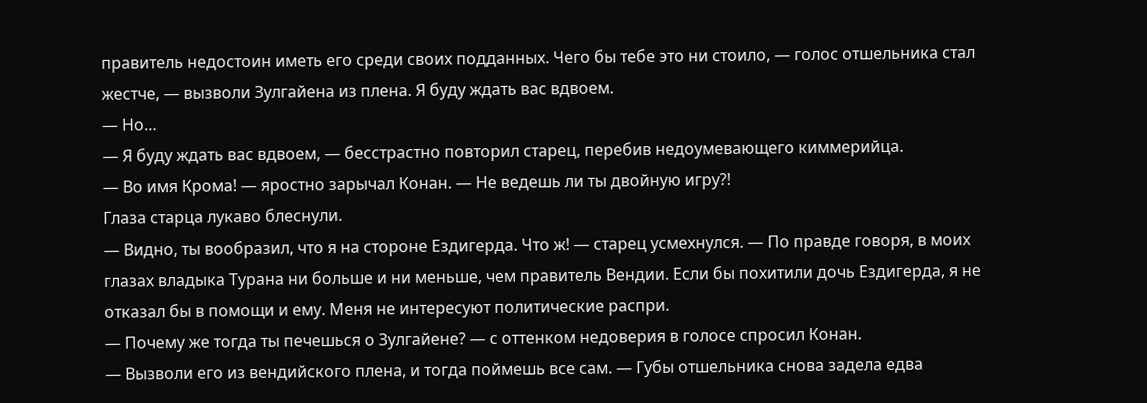правитель недостоин иметь его среди своих подданных. Чего бы тебе это ни стоило, — голос отшельника стал жестче, — вызволи Зулгайена из плена. Я буду ждать вас вдвоем.
— Но…
— Я буду ждать вас вдвоем, — бесстрастно повторил старец, перебив недоумевающего киммерийца.
— Во имя Крома! — яростно зарычал Конан. — Не ведешь ли ты двойную игру?!
Глаза старца лукаво блеснули.
— Видно, ты вообразил, что я на стороне Ездигерда. Что ж! — старец усмехнулся. — По правде говоря, в моих глазах владыка Турана ни больше и ни меньше, чем правитель Вендии. Если бы похитили дочь Ездигерда, я не отказал бы в помощи и ему. Меня не интересуют политические распри.
— Почему же тогда ты печешься о Зулгайене? — с оттенком недоверия в голосе спросил Конан.
— Вызволи его из вендийского плена, и тогда поймешь все сам. — Губы отшельника снова задела едва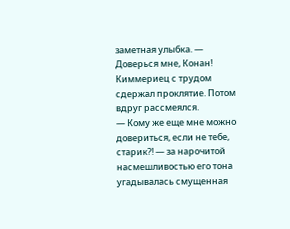заметная улыбка. — Доверься мне, Конан!
Киммериец с трудом сдержал проклятие. Потом вдруг рассмеялся.
— Кому же еще мне можно довериться, если не тебе, старик?! — за нарочитой насмешливостью его тона угадывалась смущенная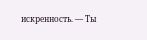искренность. — Ты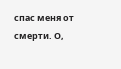спас меня от смерти. О,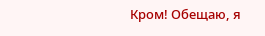Кром! Обещаю, я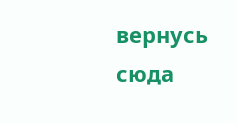вернусь сюда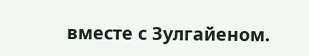вместе с Зулгайеном.